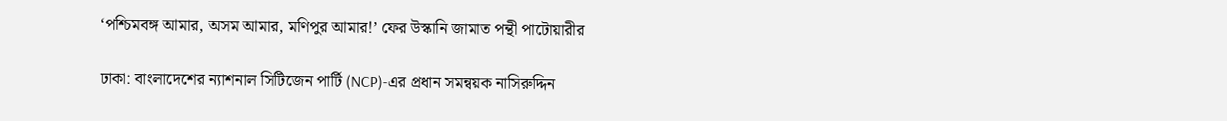‘পশ্চিমবঙ্গ আমার, অসম আমার, মণিপুর আমার!’ ফের উস্কানি জামাত পন্থী পাটোয়ারীর

ঢাকা: বাংলাদেশের ন্যাশনাল সিটিজেন পার্টি (NCP)-এর প্রধান সমন্বয়ক নাসিরুদ্দিন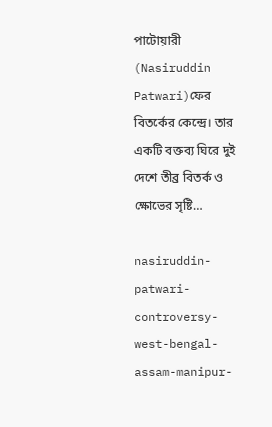পাটোয়ারী (Nasiruddin Patwari)ফের বিতর্কের কেন্দ্রে। তার একটি বক্তব্য ঘিরে দুই দেশে তীব্র বিতর্ক ও ক্ষোভের সৃষ্টি…

nasiruddin-patwari-controversy-west-bengal-assam-manipur-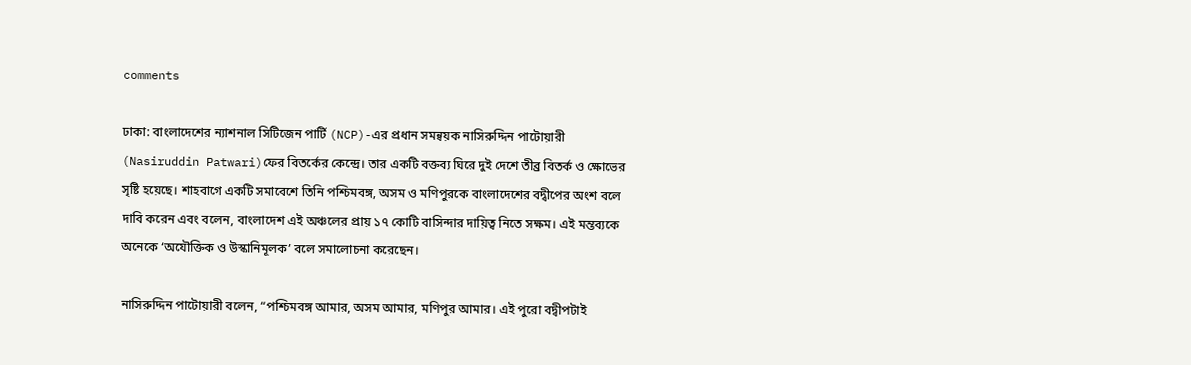comments

ঢাকা: বাংলাদেশের ন্যাশনাল সিটিজেন পার্টি (NCP)-এর প্রধান সমন্বয়ক নাসিরুদ্দিন পাটোয়ারী (Nasiruddin Patwari)ফের বিতর্কের কেন্দ্রে। তার একটি বক্তব্য ঘিরে দুই দেশে তীব্র বিতর্ক ও ক্ষোভের সৃষ্টি হয়েছে। শাহবাগে একটি সমাবেশে তিনি পশ্চিমবঙ্গ, অসম ও মণিপুরকে বাংলাদেশের বদ্বীপের অংশ বলে দাবি করেন এবং বলেন, বাংলাদেশ এই অঞ্চলের প্রায় ১৭ কোটি বাসিন্দার দায়িত্ব নিতে সক্ষম। এই মন্তব্যকে অনেকে ‘অযৌক্তিক ও উস্কানিমূলক’ বলে সমালোচনা করেছেন।

নাসিরুদ্দিন পাটোয়ারী বলেন, “পশ্চিমবঙ্গ আমার, অসম আমার, মণিপুর আমার। এই পুরো বদ্বীপটাই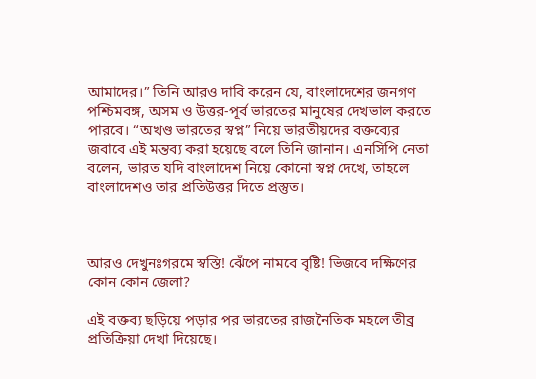আমাদের।” তিনি আরও দাবি করেন যে, বাংলাদেশের জনগণ পশ্চিমবঙ্গ, অসম ও উত্তর-পূর্ব ভারতের মানুষের দেখভাল করতে পারবে। “অখণ্ড ভারতের স্বপ্ন” নিয়ে ভারতীয়দের বক্তব্যের জবাবে এই মন্তব্য করা হয়েছে বলে তিনি জানান। এনসিপি নেতা বলেন, ভারত যদি বাংলাদেশ নিয়ে কোনো স্বপ্ন দেখে, তাহলে বাংলাদেশও তার প্রতিউত্তর দিতে প্রস্তুত।



আরও দেখুনঃগরমে স্বস্তি! ঝেঁপে নামবে বৃষ্টি! ভিজবে দক্ষিণের কোন কোন জেলা?

এই বক্তব্য ছড়িয়ে পড়ার পর ভারতের রাজনৈতিক মহলে তীব্র প্রতিক্রিয়া দেখা দিয়েছে।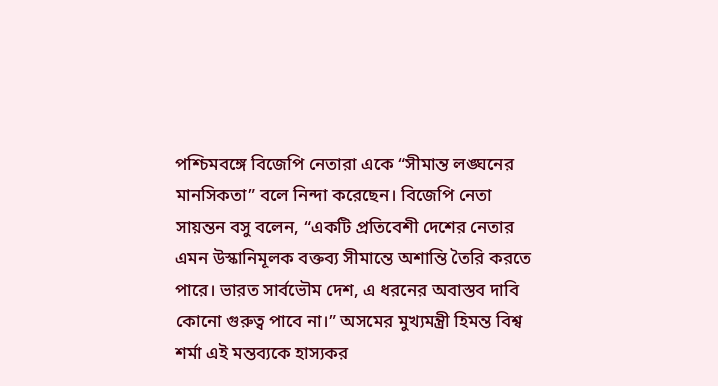পশ্চিমবঙ্গে বিজেপি নেতারা একে “সীমান্ত লঙ্ঘনের মানসিকতা” বলে নিন্দা করেছেন। বিজেপি নেতা সায়ন্তন বসু বলেন, “একটি প্রতিবেশী দেশের নেতার এমন উস্কানিমূলক বক্তব্য সীমান্তে অশান্তি তৈরি করতে পারে। ভারত সার্বভৌম দেশ, এ ধরনের অবাস্তব দাবি কোনো গুরুত্ব পাবে না।” অসমের মুখ্যমন্ত্রী হিমন্ত বিশ্ব শর্মা এই মন্তব্যকে হাস্যকর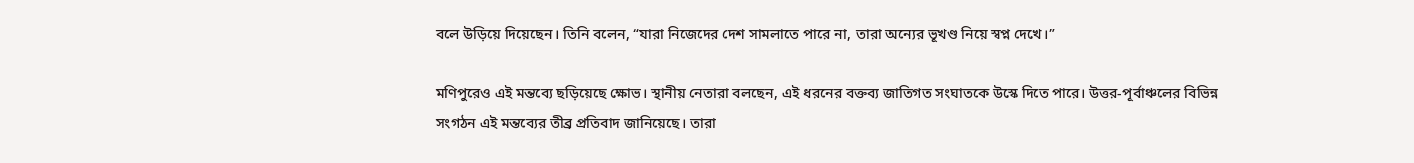বলে উড়িয়ে দিয়েছেন। তিনি বলেন, “যারা নিজেদের দেশ সামলাতে পারে না, তারা অন্যের ভূখণ্ড নিয়ে স্বপ্ন দেখে।”

মণিপুরেও এই মন্তব্যে ছড়িয়েছে ক্ষোভ। স্থানীয় নেতারা বলছেন, এই ধরনের বক্তব্য জাতিগত সংঘাতকে উস্কে দিতে পারে। উত্তর-পূর্বাঞ্চলের বিভিন্ন সংগঠন এই মন্তব্যের তীব্র প্রতিবাদ জানিয়েছে। তারা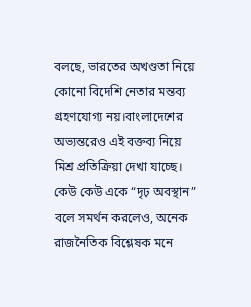বলছে, ভারতের অখণ্ডতা নিয়ে কোনো বিদেশি নেতার মন্তব্য গ্রহণযোগ্য নয়।বাংলাদেশের অভ্যন্তরেও এই বক্তব্য নিয়ে মিশ্র প্রতিক্রিয়া দেখা যাচ্ছে। কেউ কেউ একে “দৃঢ় অবস্থান” বলে সমর্থন করলেও, অনেক রাজনৈতিক বিশ্লেষক মনে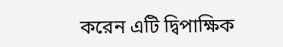করেন এটি দ্বিপাক্ষিক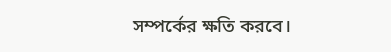সম্পর্কের ক্ষতি করবে।